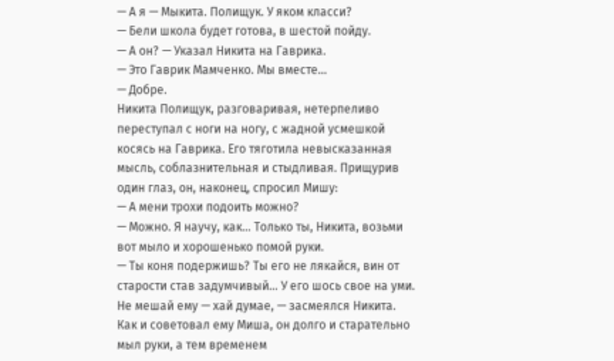— А я — Мыкита. Полищук. У яком класси?
— Бели школа будет готова, в шестой пойду.
— А он? — Указал Никита на Гаврика.
— Это Гаврик Мамченко. Мы вместе…
— Добре.
Никита Полищук, разговаривая, нетерпеливо переступал с ноги на ногу, с жадной усмешкой косясь на Гаврика. Его тяготила невысказанная мысль, соблазнительная и стыдливая. Прищурив один глаз, он, наконец, спросил Мишу:
— А мени трохи подоить можно?
— Можно. Я научу, как… Только ты, Никита, возьми вот мыло и хорошенько помой руки.
— Ты коня подержишь? Ты его не лякайся, вин от старости став задумчивый… У его шось свое на уми. Не мешай ему — хай думае, — засмеялся Никита.
Как и советовал ему Миша, он долго и старательно мыл руки, а тем временем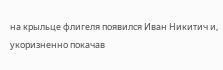на крыльце флигеля появился Иван Никитич и, укоризненно покачав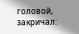головой, закричал: